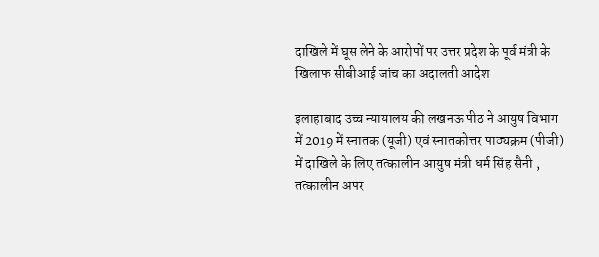दाखिले में घूस लेने के आरोपों पर उत्तर प्रदेश के पूर्व मंत्री के खिलाफ सीबीआई जांच का अदालती आदेश

इलाहाबाद उच्च न्यायालय की लखनऊ पीठ ने आयुष विभाग में 2019 में स्नातक (यूजी) एवं स्नातकोत्तर पाठ्यक्रम (पीजी) में दाखिले के लिए तत्कालीन आयुष मंत्री धर्म सिंह सैनी , तत्कालीन अपर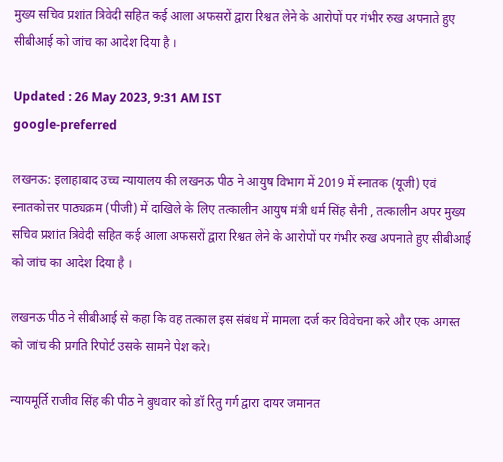मुख्य सचिव प्रशांत त्रिवेदी सहित कई आला अफसरों द्वारा रिश्वत लेने के आरोपों पर गंभीर रुख अपनाते हुए सीबीआई को जांच का आदेश दिया है ।

Updated : 26 May 2023, 9:31 AM IST
google-preferred

लखनऊ: इलाहाबाद उच्च न्यायालय की लखनऊ पीठ ने आयुष विभाग में 2019 में स्नातक (यूजी) एवं स्नातकोत्तर पाठ्यक्रम (पीजी) में दाखिले के लिए तत्कालीन आयुष मंत्री धर्म सिंह सैनी , तत्कालीन अपर मुख्य सचिव प्रशांत त्रिवेदी सहित कई आला अफसरों द्वारा रिश्वत लेने के आरोपों पर गंभीर रुख अपनाते हुए सीबीआई को जांच का आदेश दिया है ।

लखनऊ पीठ ने सीबीआई से कहा कि वह तत्काल इस संबंध में मामला दर्ज कर विवेचना करे और एक अगस्त को जांच की प्रगति रिपोर्ट उसके सामने पेश करे।

न्यायमूर्ति राजीव सिंह की पीठ ने बुधवार को डॉ रितु गर्ग द्वारा दायर जमानत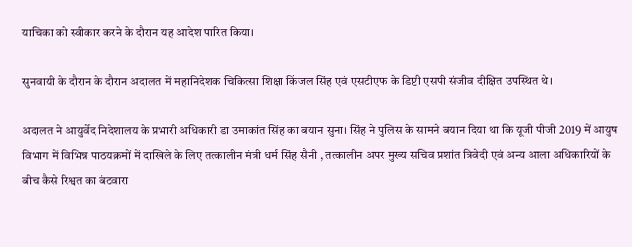याचिका को स्वीकार करने के दौरान यह आदेश पारित किया।

सुनवायी के दौरान के दौरान अदालत में महानिदेशक चिकित्सा शिक्षा किंजल सिंह एवं एसटीएफ के डिप्टी एसपी संजीव दीक्षित उपस्थित थे।

अदालत ने आयुर्वेद निदेशालय के प्रभारी अधिकारी डा उमाकांत सिंह का बयान सुना। सिंह ने पुलिस के सामने बयान दिया था कि यूजी पीजी 2019 में आयुष विभाग में विभिन्न पाठयक्रमों में दाखिले के लिए तत्कालीन मंत्री धर्म सिंह सैनी , तत्कालीन अपर मुख्य सचिव प्रशांत त्रिवेदी एवं अन्य आला अधिकारियों के बीच कैसे रिश्वत का बंटवारा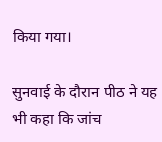किया गया।

सुनवाई के दौरान पीठ ने यह भी कहा कि जांच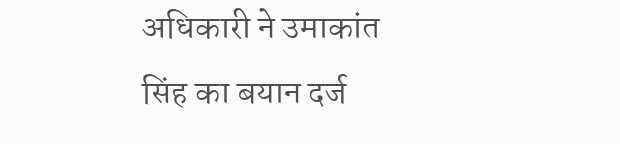अधिकारी ने उमाकांत सिंह का बयान दर्ज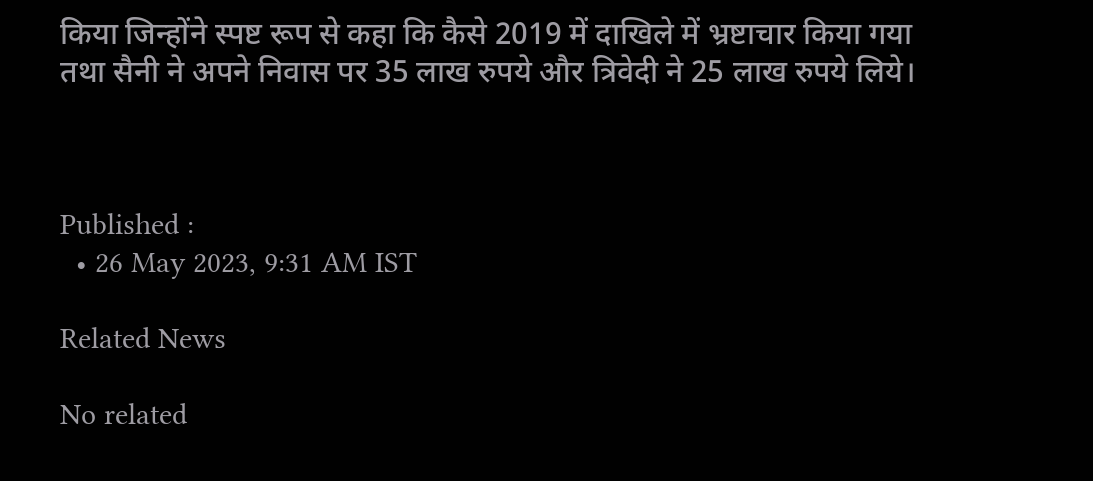किया जिन्होंने स्पष्ट रूप से कहा कि कैसे 2019 में दाखिले में भ्रष्टाचार किया गया तथा सैनी ने अपने निवास पर 35 लाख रुपये और त्रिवेदी ने 25 लाख रुपये लिये।



Published :
  • 26 May 2023, 9:31 AM IST

Related News

No related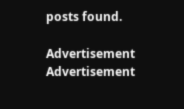posts found.

Advertisement
Advertisement